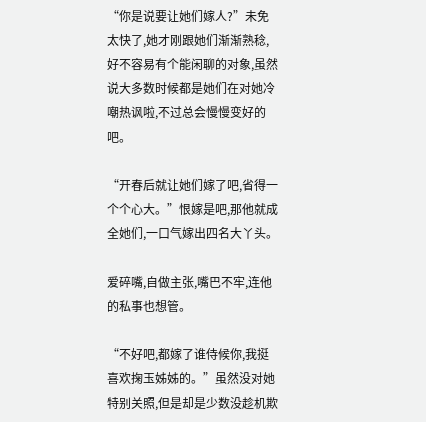“你是说要让她们嫁人?”未免太快了,她才刚跟她们渐渐熟稔,好不容易有个能闲聊的对象,虽然说大多数时候都是她们在对她冷嘲热讽啦,不过总会慢慢变好的吧。

“开春后就让她们嫁了吧,省得一个个心大。”恨嫁是吧,那他就成全她们,一口气嫁出四名大丫头。

爱碎嘴,自做主张,嘴巴不牢,连他的私事也想管。

“不好吧,都嫁了谁侍候你,我挺喜欢掬玉姊姊的。”虽然没对她特别关照,但是却是少数没趁机欺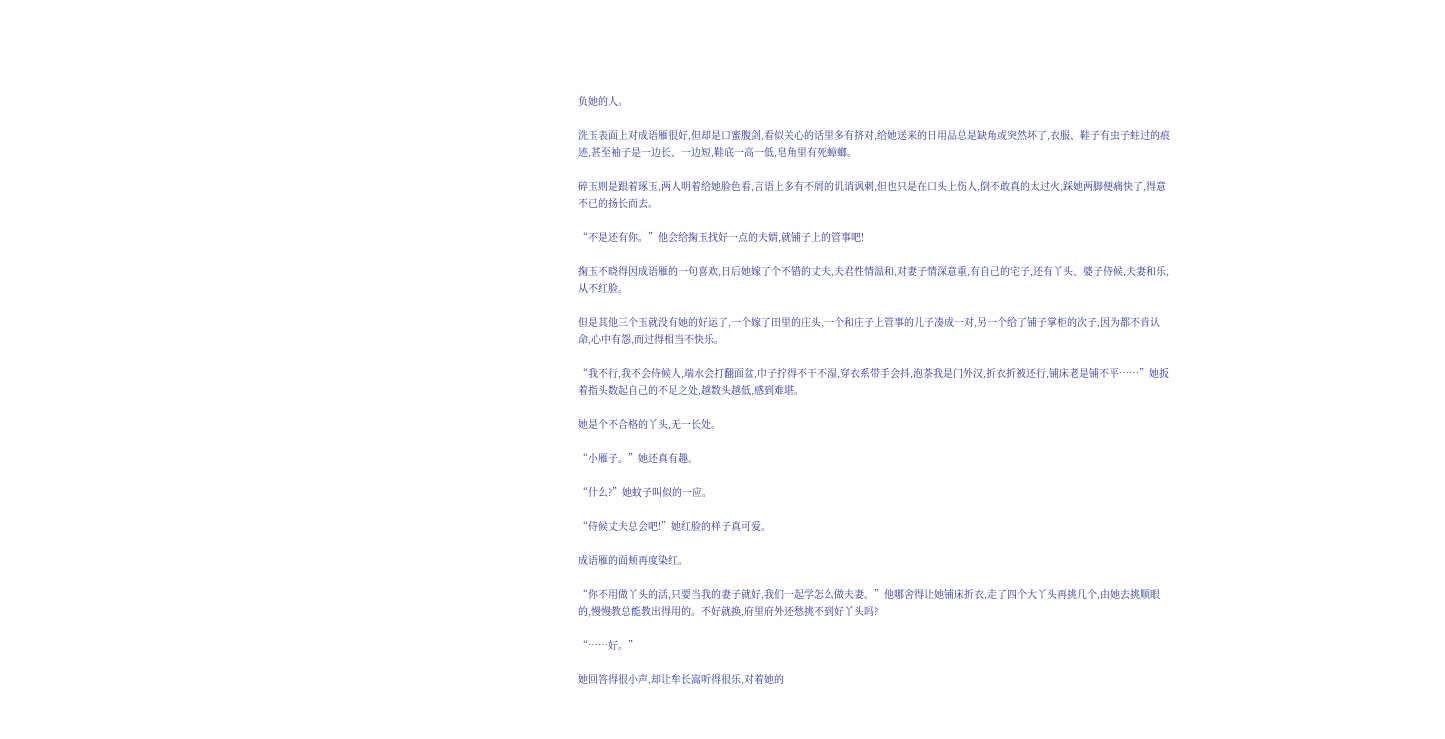负她的人。

洗玉表面上对成语雁很好,但却是口蜜腹剑,看似关心的话里多有挤对,给她送来的日用品总是缺角或突然坏了,衣服、鞋子有虫子蛀过的痕迹,甚至袖子是一边长、一边短,鞋底一高一低,皂角里有死蟑螂。

碎玉则是跟着琢玉,两人明着给她脸色看,言语上多有不屑的讥诮讽刺,但也只是在口头上伤人,倒不敢真的太过火,踩她两脚便痛快了,得意不已的扬长而去。

“不是还有你。”他会给掬玉找好一点的夫婿,就铺子上的管事吧!

掬玉不晓得因成语雁的一句喜欢,日后她嫁了个不错的丈夫,夫君性情温和,对妻子情深意重,有自己的宅子,还有丫头、婆子侍候,夫妻和乐,从不红脸。

但是其他三个玉就没有她的好运了,一个嫁了田里的庄头,一个和庄子上管事的儿子凑成一对,另一个给了铺子掌柜的次子,因为都不肯认命,心中有怨,而过得相当不快乐。

“我不行,我不会侍候人,端水会打翻面盆,巾子拧得不干不湿,穿衣系带手会抖,泡茶我是门外汉,折衣折被还行,铺床老是铺不平……”她扳着指头数起自己的不足之处,越数头越低,感到难堪。

她是个不合格的丫头,无一长处。

“小雁子。”她还真有趣。

“什么?”她蚊子叫似的一应。

“侍候丈夫总会吧!”她红脸的样子真可爱。

成语雁的面颊再度染红。

“你不用做丫头的活,只要当我的妻子就好,我们一起学怎么做夫妻。”他哪舍得让她铺床折衣,走了四个大丫头再挑几个,由她去挑顺眼的,慢慢教总能教出得用的。不好就换,府里府外还愁挑不到好丫头吗?

“……好。”

她回答得很小声,却让牟长嵩听得很乐,对着她的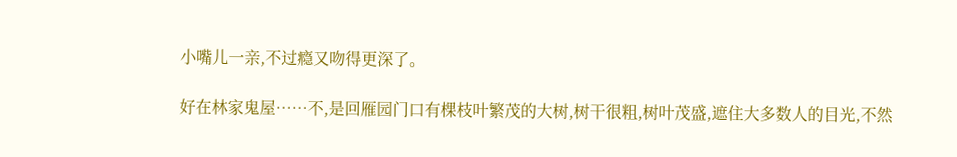小嘴儿一亲,不过瘾又吻得更深了。

好在林家鬼屋……不,是回雁园门口有棵枝叶繁茂的大树,树干很粗,树叶茂盛,遮住大多数人的目光,不然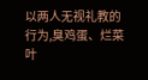以两人无视礼教的行为,臭鸡蛋、烂菜叶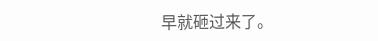早就砸过来了。